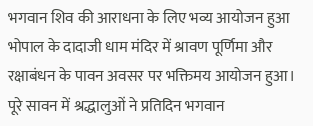भगवान शिव की आराधना के लिए भव्य आयोजन हुआ
भोपाल के दादाजी धाम मंदिर में श्रावण पूर्णिमा और रक्षाबंधन के पावन अवसर पर भक्तिमय आयोजन हुआ। पूरे सावन में श्रद्धालुओं ने प्रतिदिन भगवान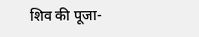शिव की पूजा-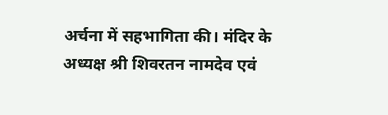अर्चना में सहभागिता की। मंदिर के अध्यक्ष श्री शिवरतन नामदेव एवं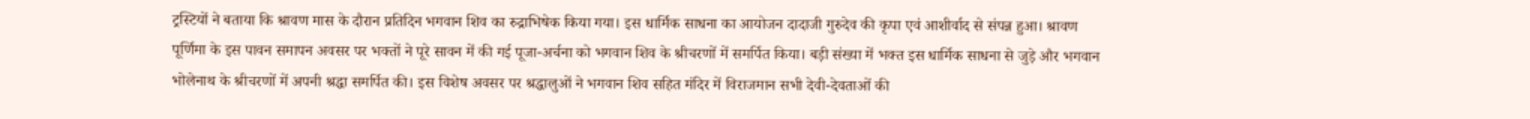ट्रस्टियों ने बताया कि श्रावण मास के दौरान प्रतिदिन भगवान शिव का रुद्राभिषेक किया गया। इस धार्मिक साधना का आयोजन दादाजी गुरुदेव की कृपा एवं आशीर्वाद से संपन्न हुआ। श्रावण पूर्णिमा के इस पावन समापन अवसर पर भक्तों ने पूरे सावन में की गई पूजा-अर्चना को भगवान शिव के श्रीचरणों में समर्पित किया। बड़ी संख्या में भक्त इस धार्मिक साधना से जुड़े और भगवान भोलेनाथ के श्रीचरणों में अपनी श्रद्धा समर्पित की। इस विशेष अवसर पर श्रद्धालुओं ने भगवान शिव सहित मंदिर में विराजमान सभी देवी-देवताओं की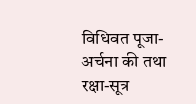विधिवत पूजा-अर्चना की तथा रक्षा-सूत्र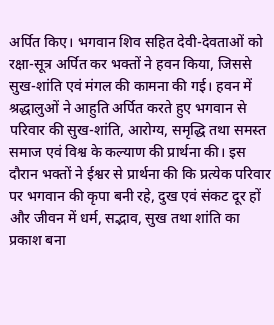अर्पित किए। भगवान शिव सहित देवी-देवताओं को रक्षा-सूत्र अर्पित कर भक्तों ने हवन किया, जिससे सुख-शांति एवं मंगल की कामना की गई। हवन में श्रद्धालुओं ने आहुति अर्पित करते हुए भगवान से परिवार की सुख-शांति, आरोग्य, समृद्धि तथा समस्त समाज एवं विश्व के कल्याण की प्रार्थना की। इस दौरान भक्तों ने ईश्वर से प्रार्थना की कि प्रत्येक परिवार पर भगवान की कृपा बनी रहे, दुख एवं संकट दूर हों और जीवन में धर्म, सद्भाव, सुख तथा शांति का प्रकाश बना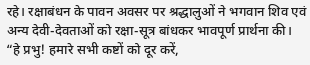रहे। रक्षाबंधन के पावन अवसर पर श्रद्धालुओं ने भगवान शिव एवं अन्य देवी-देवताओं को रक्षा-सूत्र बांधकर भावपूर्ण प्रार्थना की। “हे प्रभु! हमारे सभी कष्टों को दूर करें,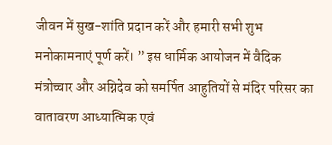जीवन में सुख-शांति प्रदान करें और हमारी सभी शुभ मनोकामनाएं पूर्ण करें। ” इस धार्मिक आयोजन में वैदिक मंत्रोच्चार और अग्निदेव को समर्पित आहुतियों से मंदिर परिसर का वातावरण आध्यात्मिक एवं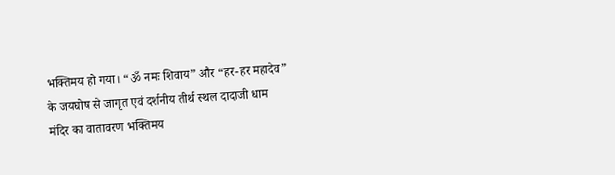भक्तिमय हो गया। “ॐ नमः शिवाय” और “हर-हर महादेव” के जयघोष से जागृत एवं दर्शनीय तीर्थ स्थल दादाजी धाम मंदिर का वातावरण भक्तिमय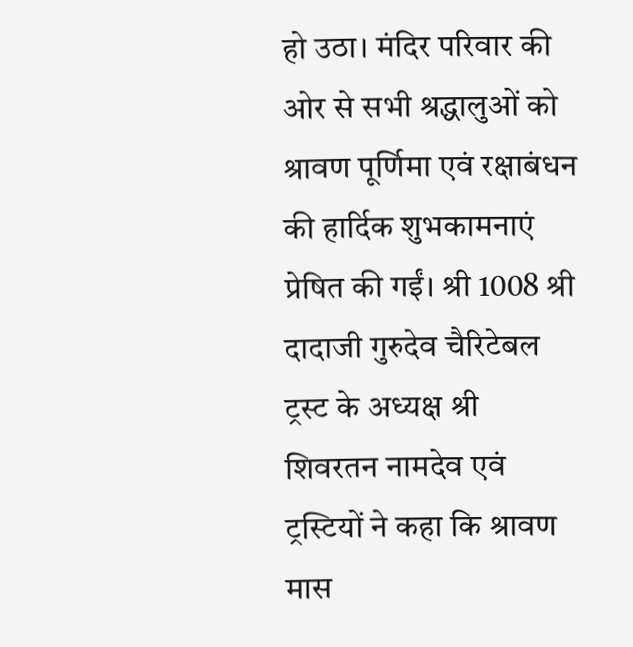हो उठा। मंदिर परिवार की ओर से सभी श्रद्धालुओं को श्रावण पूर्णिमा एवं रक्षाबंधन की हार्दिक शुभकामनाएं प्रेषित की गईं। श्री 1008 श्री दादाजी गुरुदेव चैरिटेबल ट्रस्ट के अध्यक्ष श्री शिवरतन नामदेव एवं ट्रस्टियों ने कहा कि श्रावण मास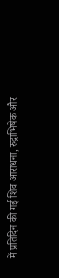में प्रतिदिन की गई शिव आराधना, रुद्राभिषेक और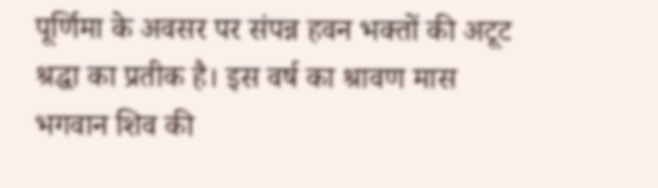पूर्णिमा के अवसर पर संपन्न हवन भक्तों की अटूट श्रद्धा का प्रतीक है। इस वर्ष का श्रावण मास भगवान शिव की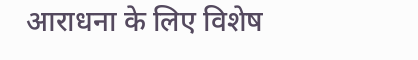आराधना के लिए विशेष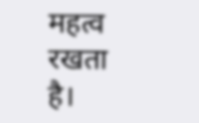महत्व रखता है।